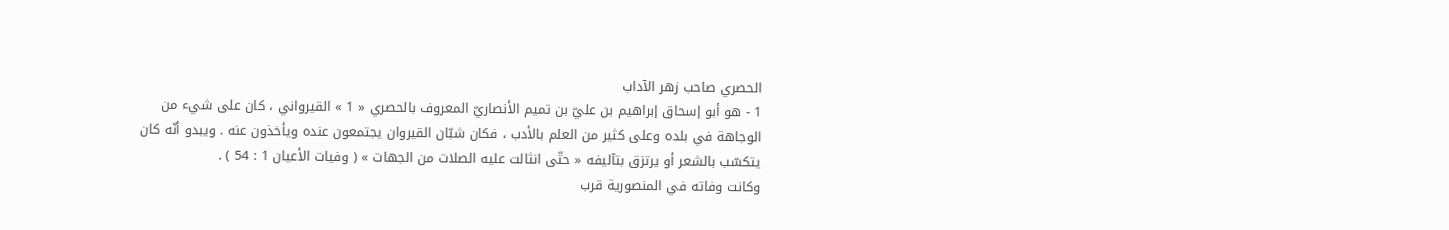الحصري صاحب زهر الآداب
1 - هو أبو إسحاق إبراهيم بن عليّ بن تميم الأنصاريّ المعروف بالحصري « 1 » القيرواني ، كان على شيء من الوجاهة في بلده وعلى كثير من العلم بالأدب ، فكان شبّان القيروان يجتمعون عنده ويأخذون عنه . ويبدو أنّه كان يتكسّب بالشعر أو يرتزق بتآليفه « حتّى انثالت عليه الصلات من الجهات » ( وفيات الأعيان 1 : 54 ) .
وكانت وفاته في المنصورية قرب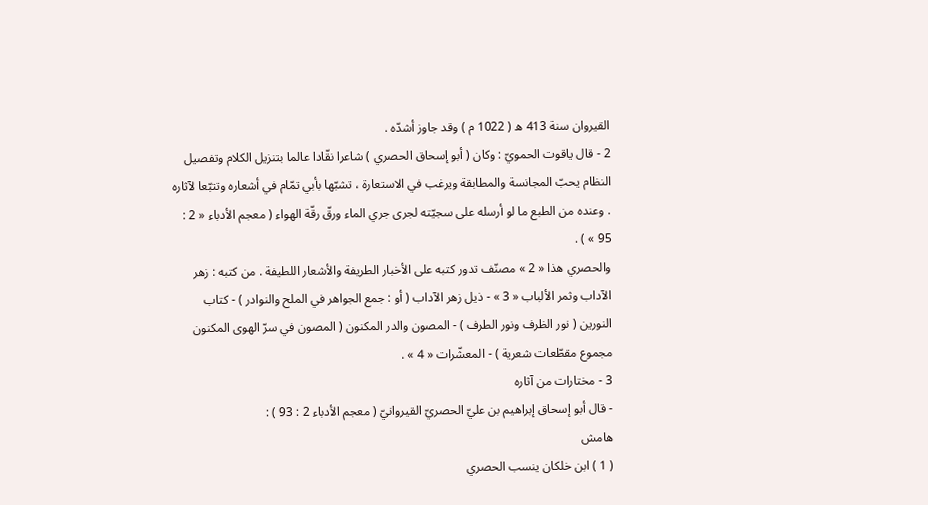القيروان سنة 413 ه ( 1022 م ) وقد جاوز أشدّه .
2 - قال ياقوت الحمويّ : وكان ( أبو إسحاق الحصري ) شاعرا نقّادا عالما بتنزيل الكلام وتفصيل النظام يحبّ المجانسة والمطابقة ويرغب في الاستعارة ، تشبّها بأبي تمّام في أشعاره وتتبّعا لآثاره . وعنده من الطبع ما لو أرسله على سجيّته لجرى جري الماء ورقّ رقّة الهواء ( معجم الأدباء « 2 : 95 » ) .
والحصري هذا « 2 » مصنّف تدور كتبه على الأخبار الطريفة والأشعار اللطيفة . من كتبه : زهر الآداب وثمر الألباب « 3 » - ذيل زهر الآداب ( أو : جمع الجواهر في الملح والنوادر ) - كتاب النورين ( نور الظرف ونور الطرف ) - المصون والدر المكنون ( المصون في سرّ الهوى المكنون مجموع مقطّعات شعرية ) - المعشّرات « 4 » .
3 - مختارات من آثاره
- قال أبو إسحاق إبراهيم بن عليّ الحصريّ القيروانيّ ( معجم الأدباء 2 : 93 ) :
هامش
( 1 ) ابن خلكان ينسب الحصري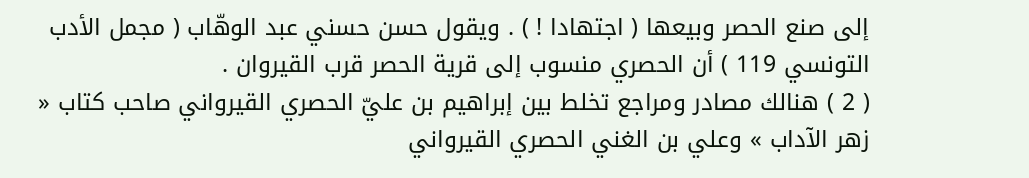إلى صنع الحصر وبيعها ( اجتهادا ! ) . ويقول حسن حسني عبد الوهّاب ( مجمل الأدب التونسي 119 ) أن الحصري منسوب إلى قرية الحصر قرب القيروان .
( 2 ) هنالك مصادر ومراجع تخلط بين إبراهيم بن عليّ الحصري القيرواني صاحب كتاب « زهر الآداب » وعلي بن الغني الحصري القيرواني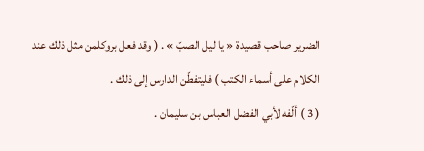الضرير صاحب قصيدة « يا ليل الصبّ » . ( وقد فعل بروكلمن مثل ذلك عند الكلام على أسماء الكتب ) فليتفطّن الدارس إلى ذلك .
( 3 ) ألّفه لأبي الفضل العباس بن سليمان .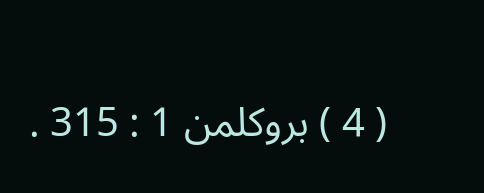( 4 ) بروكلمن 1 : 315 .